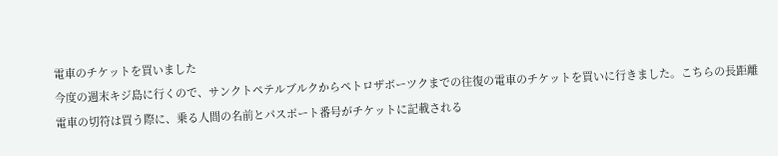電車のチケットを買いました
今度の週末キジ島に行くので、サンクトペテルブルクからペトロザボーツクまでの往復の電車のチケットを買いに行きました。こちらの長距離電車の切符は買う際に、乗る人間の名前とパスポート番号がチケットに記載される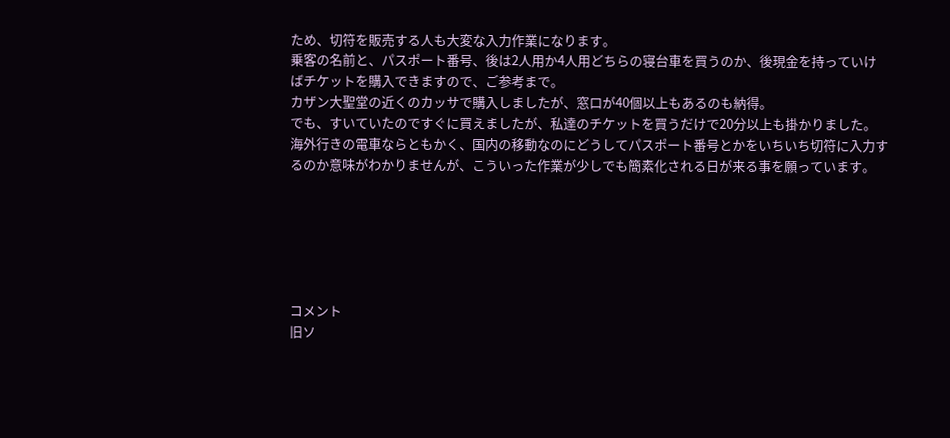ため、切符を販売する人も大変な入力作業になります。
乗客の名前と、パスポート番号、後は2人用か4人用どちらの寝台車を買うのか、後現金を持っていけばチケットを購入できますので、ご参考まで。
カザン大聖堂の近くのカッサで購入しましたが、窓口が40個以上もあるのも納得。
でも、すいていたのですぐに買えましたが、私達のチケットを買うだけで20分以上も掛かりました。
海外行きの電車ならともかく、国内の移動なのにどうしてパスポート番号とかをいちいち切符に入力するのか意味がわかりませんが、こういった作業が少しでも簡素化される日が来る事を願っています。






コメント
旧ソ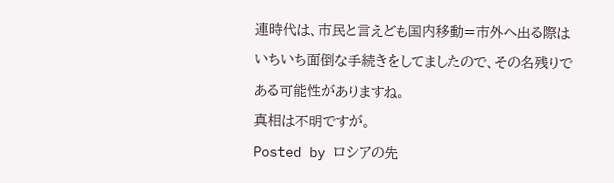連時代は、市民と言えども国内移動=市外へ出る際はいちいち面倒な手続きをしてましたので、その名残りである可能性がありますね。
真相は不明ですが。
Posted by ロシアの先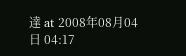達 at 2008年08月04日 04:17